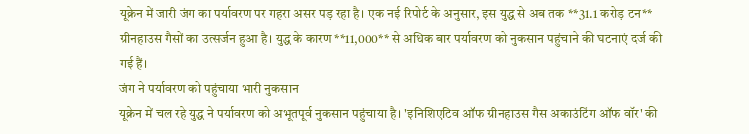यूक्रेन में जारी जंग का पर्यावरण पर गहरा असर पड़ रहा है। एक नई रिपोर्ट के अनुसार, इस युद्ध से अब तक **31.1 करोड़ टन** ग्रीनहाउस गैसों का उत्सर्जन हुआ है। युद्ध के कारण **11,000** से अधिक बार पर्यावरण को नुकसान पहुंचाने की घटनाएं दर्ज की गई हैं।
जंग ने पर्यावरण को पहुंचाया भारी नुकसान
यूक्रेन में चल रहे युद्ध ने पर्यावरण को अभूतपूर्व नुकसान पहुंचाया है। 'इनिशिएटिव ऑफ ग्रीनहाउस गैस अकाउंटिंग ऑफ वॉर' की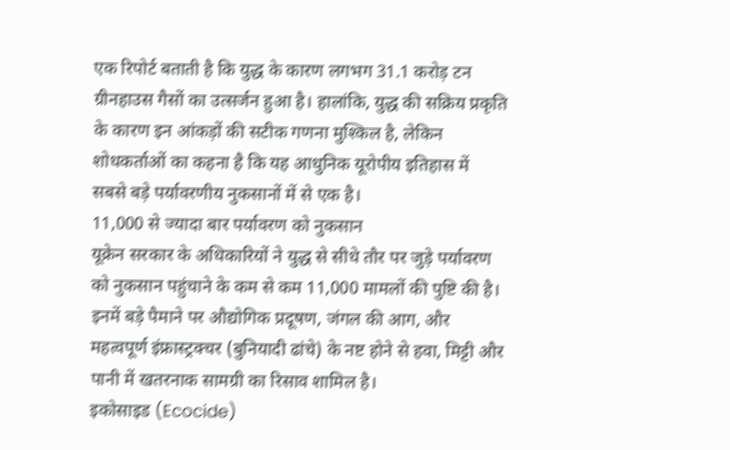एक रिपोर्ट बताती है कि युद्ध के कारण लगभग 31.1 करोड़ टन ग्रीनहाउस गैसों का उत्सर्जन हुआ है। हालांकि, युद्ध की सक्रिय प्रकृति के कारण इन आंकड़ों की सटीक गणना मुश्किल है, लेकिन शोधकर्ताओं का कहना है कि यह आधुनिक यूरोपीय इतिहास में सबसे बड़े पर्यावरणीय नुकसानों में से एक है।
11,000 से ज्यादा बार पर्यावरण को नुकसान
यूक्रेन सरकार के अधिकारियों ने युद्ध से सीधे तौर पर जुड़े पर्यावरण को नुकसान पहुंचाने के कम से कम 11,000 मामलों की पुष्टि की है। इनमें बड़े पैमाने पर औद्योगिक प्रदूषण, जंगल की आग, और महत्वपूर्ण इंफ्रास्ट्रक्चर (बुनियादी ढांचे) के नष्ट होने से हवा, मिट्टी और पानी में खतरनाक सामग्री का रिसाव शामिल है।
इकोसाइड (Ecocide)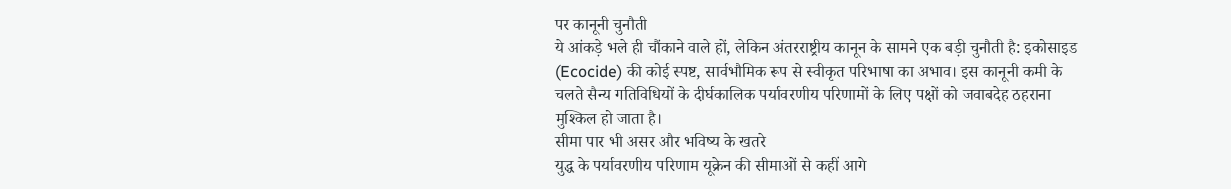पर कानूनी चुनौती
ये आंकड़े भले ही चौंकाने वाले हों, लेकिन अंतरराष्ट्रीय कानून के सामने एक बड़ी चुनौती है: इकोसाइड (Ecocide) की कोई स्पष्ट, सार्वभौमिक रूप से स्वीकृत परिभाषा का अभाव। इस कानूनी कमी के चलते सैन्य गतिविधियों के दीर्घकालिक पर्यावरणीय परिणामों के लिए पक्षों को जवाबदेह ठहराना मुश्किल हो जाता है।
सीमा पार भी असर और भविष्य के खतरे
युद्ध के पर्यावरणीय परिणाम यूक्रेन की सीमाओं से कहीं आगे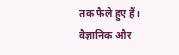तक फैले हुए हैं। वैज्ञानिक और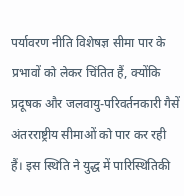पर्यावरण नीति विशेषज्ञ सीमा पार के प्रभावों को लेकर चिंतित हैं, क्योंकि प्रदूषक और जलवायु-परिवर्तनकारी गैसें अंतरराष्ट्रीय सीमाओं को पार कर रही हैं। इस स्थिति ने युद्ध में पारिस्थितिकी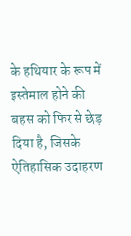के हथियार के रूप में इस्तेमाल होने की बहस को फिर से छेड़ दिया है, जिसके ऐतिहासिक उदाहरण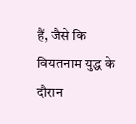हैं, जैसे कि वियतनाम युद्ध के दौरान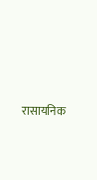रासायनिक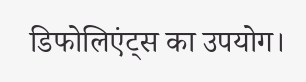डिफोलिएंट्स का उपयोग।